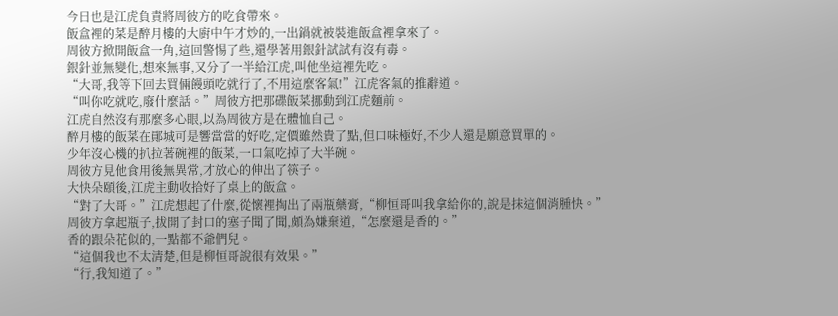今日也是江虎負責將周彼方的吃食帶來。
飯盒裡的菜是醉月樓的大廚中午才炒的,一出鍋就被裝進飯盒裡拿來了。
周彼方掀開飯盒一角,這回警惕了些,還學著用銀針試試有沒有毒。
銀針並無變化,想來無事,又分了一半給江虎,叫他坐這裡先吃。
“大哥,我等下回去買倆饅頭吃就行了,不用這麼客氣!”江虎客氣的推辭道。
“叫你吃就吃,廢什麼話。”周彼方把那碟飯菜挪動到江虎麵前。
江虎自然沒有那麼多心眼,以為周彼方是在體恤自己。
醉月樓的飯菜在鄖城可是響當當的好吃,定價雖然貴了點,但口味極好,不少人還是願意買單的。
少年沒心機的扒拉著碗裡的飯菜,一口氣吃掉了大半碗。
周彼方見他食用後無異常,才放心的伸出了筷子。
大快朵頤後,江虎主動收拾好了桌上的飯盒。
“對了大哥。”江虎想起了什麼,從懷裡掏出了兩瓶藥膏,“柳恒哥叫我拿給你的,說是抹這個消腫快。”
周彼方拿起瓶子,拔開了封口的塞子聞了聞,頗為嫌棄道,“怎麼還是香的。”
香的跟朵花似的,一點都不爺們兒。
“這個我也不太清楚,但是柳恒哥說很有效果。”
“行,我知道了。”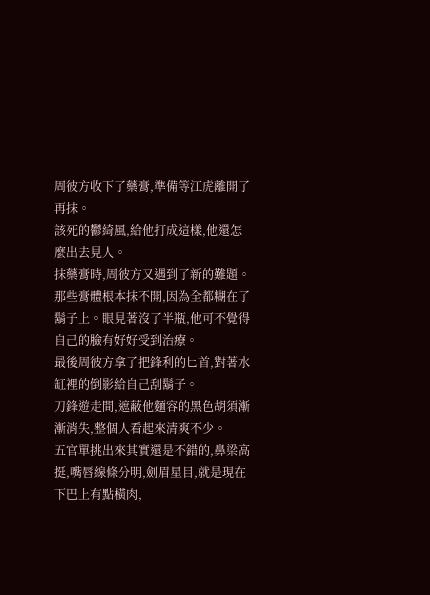周彼方收下了藥膏,準備等江虎離開了再抹。
該死的鬱綺風,給他打成這樣,他還怎麼出去見人。
抹藥膏時,周彼方又遇到了新的難題。
那些膏體根本抹不開,因為全都糊在了鬍子上。眼見著沒了半瓶,他可不覺得自己的臉有好好受到治療。
最後周彼方拿了把鋒利的匕首,對著水缸裡的倒影給自己刮鬍子。
刀鋒遊走間,遮蔽他麵容的黑色胡須漸漸消失,整個人看起來清爽不少。
五官單挑出來其實還是不錯的,鼻梁高挺,嘴唇線條分明,劍眉星目,就是現在下巴上有點橫肉,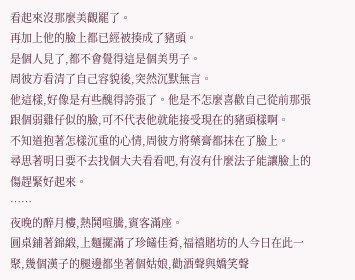看起來沒那麼美觀罷了。
再加上他的臉上都已經被揍成了豬頭。
是個人見了,都不會覺得這是個美男子。
周彼方看清了自己容貌後,突然沉默無言。
他這樣,好像是有些醜得誇張了。他是不怎麼喜歡自己從前那張跟個弱雞仔似的臉,可不代表他就能接受現在的豬頭樣啊。
不知道抱著怎樣沉重的心情,周彼方將藥膏都抹在了臉上。
尋思著明日要不去找個大夫看看吧,有沒有什麼法子能讓臉上的傷趕緊好起來。
……
夜晚的醉月樓,熱鬨喧騰,賓客滿座。
圓桌鋪著錦緞,上麵擺滿了珍饈佳肴,福禧賭坊的人今日在此一聚,幾個漢子的腿邊都坐著個姑娘,勸酒聲與嬌笑聲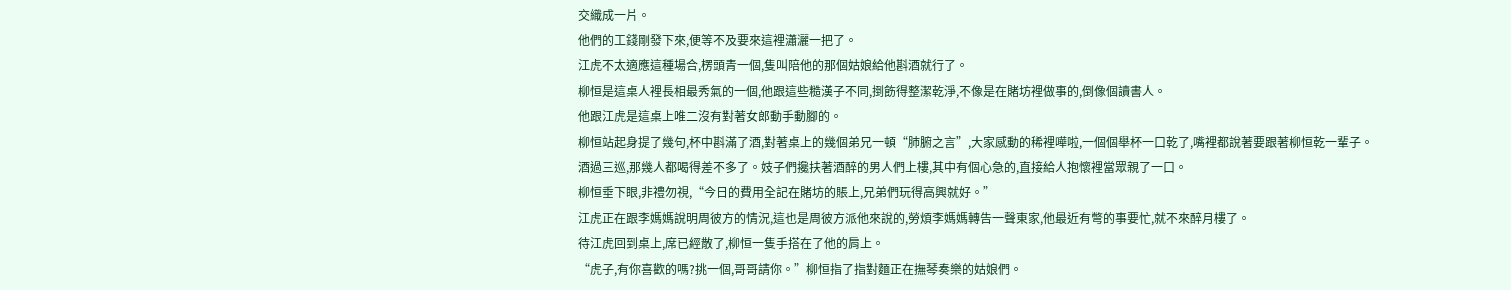交織成一片。
他們的工錢剛發下來,便等不及要來這裡瀟灑一把了。
江虎不太適應這種場合,楞頭青一個,隻叫陪他的那個姑娘給他斟酒就行了。
柳恒是這桌人裡長相最秀氣的一個,他跟這些糙漢子不同,捯飭得整潔乾淨,不像是在賭坊裡做事的,倒像個讀書人。
他跟江虎是這桌上唯二沒有對著女郎動手動腳的。
柳恒站起身提了幾句,杯中斟滿了酒,對著桌上的幾個弟兄一頓“肺腑之言”,大家感動的稀裡嘩啦,一個個舉杯一口乾了,嘴裡都說著要跟著柳恒乾一輩子。
酒過三巡,那幾人都喝得差不多了。妓子們攙扶著酒醉的男人們上樓,其中有個心急的,直接給人抱懷裡當眾親了一口。
柳恒垂下眼,非禮勿視,“今日的費用全記在賭坊的賬上,兄弟們玩得高興就好。”
江虎正在跟李媽媽說明周彼方的情況,這也是周彼方派他來說的,勞煩李媽媽轉告一聲東家,他最近有彆的事要忙,就不來醉月樓了。
待江虎回到桌上,席已經散了,柳恒一隻手搭在了他的肩上。
“虎子,有你喜歡的嗎?挑一個,哥哥請你。”柳恒指了指對麵正在撫琴奏樂的姑娘們。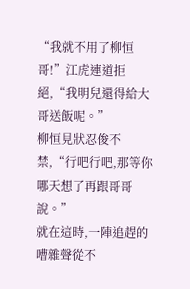“我就不用了柳恒哥!”江虎連道拒絕,“我明兒還得給大哥送飯呢。”
柳恒見狀忍俊不禁,“行吧行吧,那等你哪天想了再跟哥哥說。”
就在這時,一陣追趕的嘈雜聲從不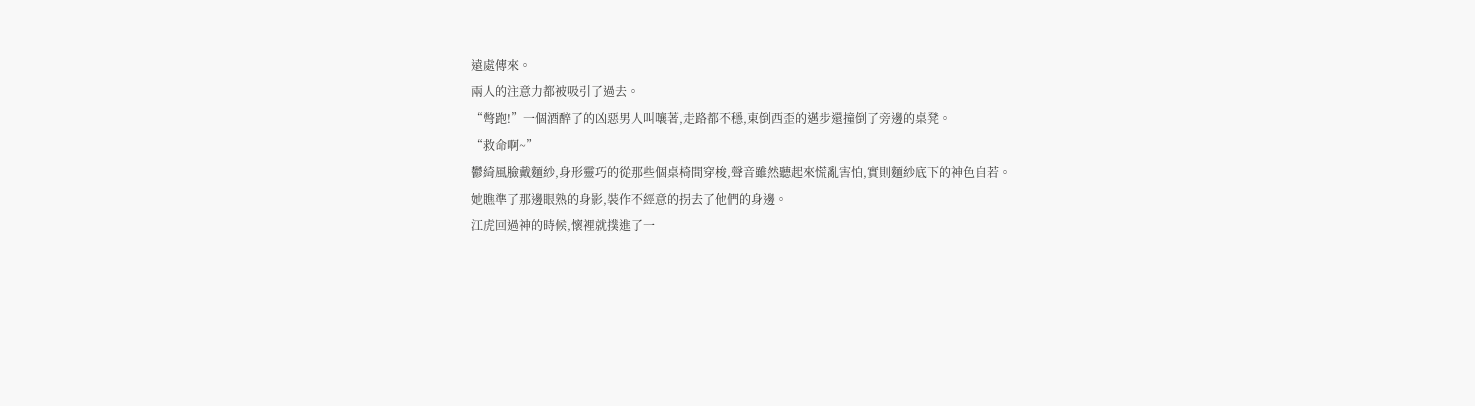遠處傳來。
兩人的注意力都被吸引了過去。
“彆跑!”一個酒醉了的凶惡男人叫嚷著,走路都不穩,東倒西歪的邁步還撞倒了旁邊的桌凳。
“救命啊~”
鬱綺風臉戴麵紗,身形靈巧的從那些個桌椅間穿梭,聲音雖然聽起來慌亂害怕,實則麵紗底下的神色自若。
她瞧準了那邊眼熟的身影,裝作不經意的拐去了他們的身邊。
江虎回過神的時候,懷裡就撲進了一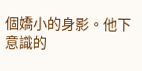個嬌小的身影。他下意識的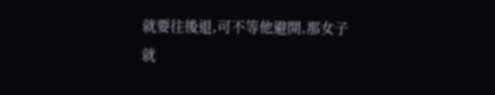就要往後退,可不等他避開,那女子就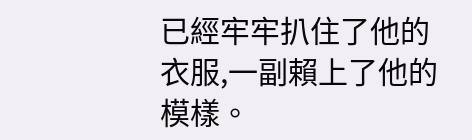已經牢牢扒住了他的衣服,一副賴上了他的模樣。